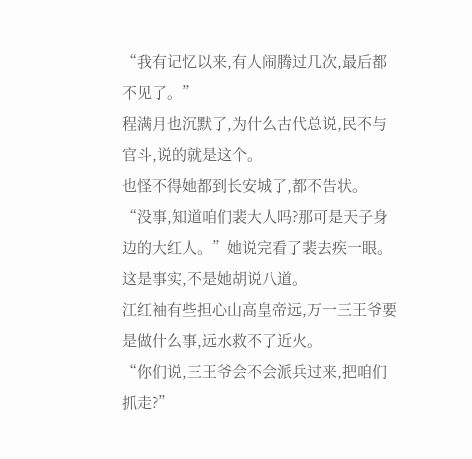“我有记忆以来,有人闹腾过几次,最后都不见了。”
程满月也沉默了,为什么古代总说,民不与官斗,说的就是这个。
也怪不得她都到长安城了,都不告状。
“没事,知道咱们裴大人吗?那可是天子身边的大红人。”她说完看了裴去疾一眼。
这是事实,不是她胡说八道。
江红袖有些担心山高皇帝远,万一三王爷要是做什么事,远水救不了近火。
“你们说,三王爷会不会派兵过来,把咱们抓走?”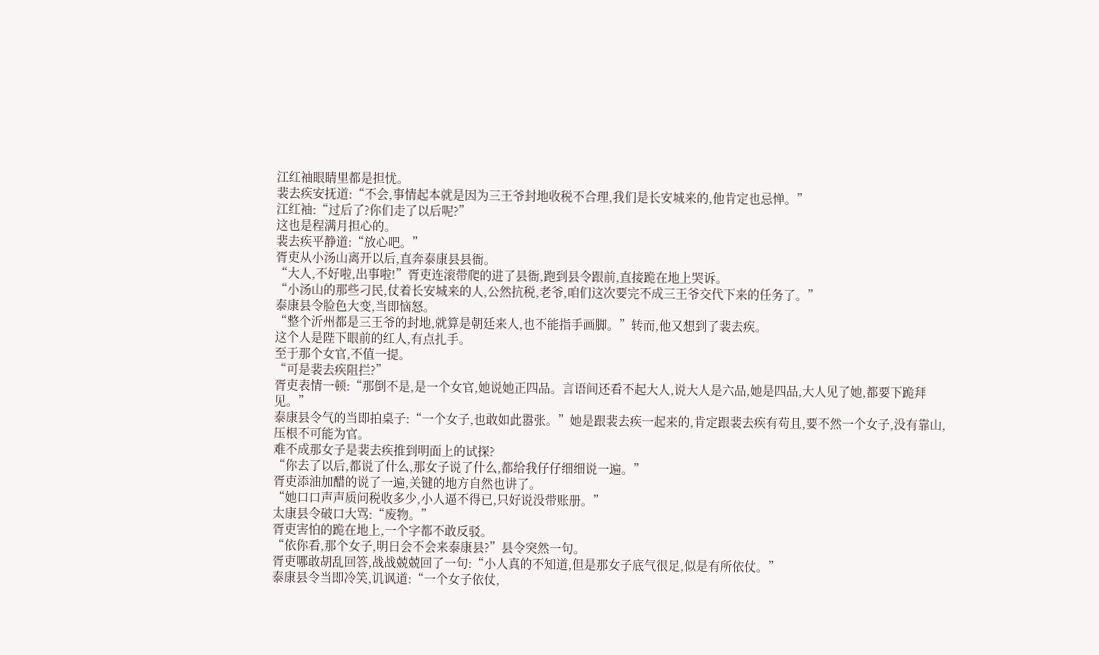江红袖眼睛里都是担忧。
裴去疾安抚道:“不会,事情起本就是因为三王爷封地收税不合理,我们是长安城来的,他肯定也忌惮。”
江红袖:“过后了?你们走了以后呢?”
这也是程满月担心的。
裴去疾平静道:“放心吧。”
胥吏从小汤山离开以后,直奔泰康县县衙。
“大人,不好啦,出事啦!”胥吏连滚带爬的进了县衙,跑到县令跟前,直接跪在地上哭诉。
“小汤山的那些刁民,仗着长安城来的人,公然抗税,老爷,咱们这次要完不成三王爷交代下来的任务了。”
泰康县令脸色大变,当即恼怒。
“整个沂州都是三王爷的封地,就算是朝廷来人,也不能指手画脚。”转而,他又想到了裴去疾。
这个人是陛下眼前的红人,有点扎手。
至于那个女官,不值一提。
“可是裴去疾阻拦?”
胥吏表情一顿:“那倒不是,是一个女官,她说她正四品。言语间还看不起大人,说大人是六品,她是四品,大人见了她,都要下跪拜见。”
泰康县令气的当即拍桌子:“一个女子,也敢如此嚣张。”她是跟裴去疾一起来的,肯定跟裴去疾有苟且,要不然一个女子,没有靠山,压根不可能为官。
难不成那女子是裴去疾推到明面上的试探?
“你去了以后,都说了什么,那女子说了什么,都给我仔仔细细说一遍。”
胥吏添油加醋的说了一遍,关键的地方自然也讲了。
“她口口声声质问税收多少,小人逼不得已,只好说没带账册。”
太康县令破口大骂:“废物。”
胥吏害怕的跪在地上,一个字都不敢反驳。
“依你看,那个女子,明日会不会来泰康县?”县令突然一句。
胥吏哪敢胡乱回答,战战兢兢回了一句:“小人真的不知道,但是那女子底气很足,似是有所依仗。”
泰康县令当即冷笑,讥讽道:“一个女子依仗,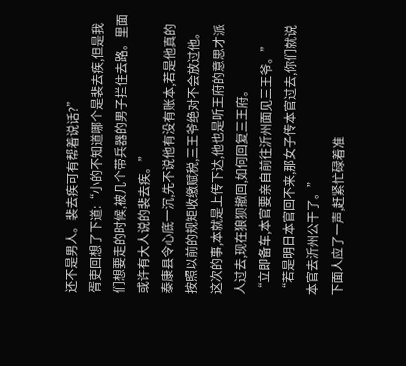还不是男人。裴去疾可有帮着说话?”
胥吏回想了下道:“小的不知道哪个是裴去疾,但是我们想要走的时候,被几个带兵器的男子拦住去路。里面或许有大人说的裴去疾。”
泰康县令心底一沉,先不说他有没有账本,若是他真的按照以前的规矩收缴赋税,三王爷绝对不会放过他。
这次的事,本就是上传下达,他也是听王府的意思才派人过去,现在狼狈撤回,如何回复三王府。
“立即备车,本官要亲自前往沂州面见三王爷。”
“若是明日本官回不来,那女子传本官过去,你们就说本官去沂州公干了。”
下面人应了一声,赶紧忙碌着准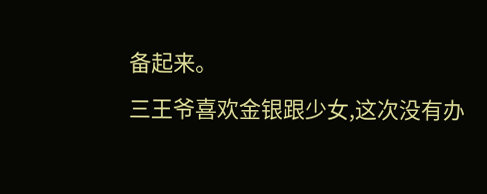备起来。
三王爷喜欢金银跟少女,这次没有办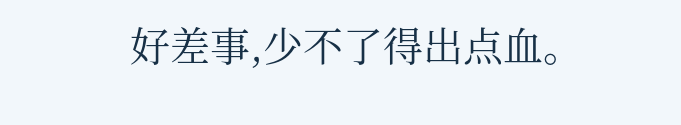好差事,少不了得出点血。